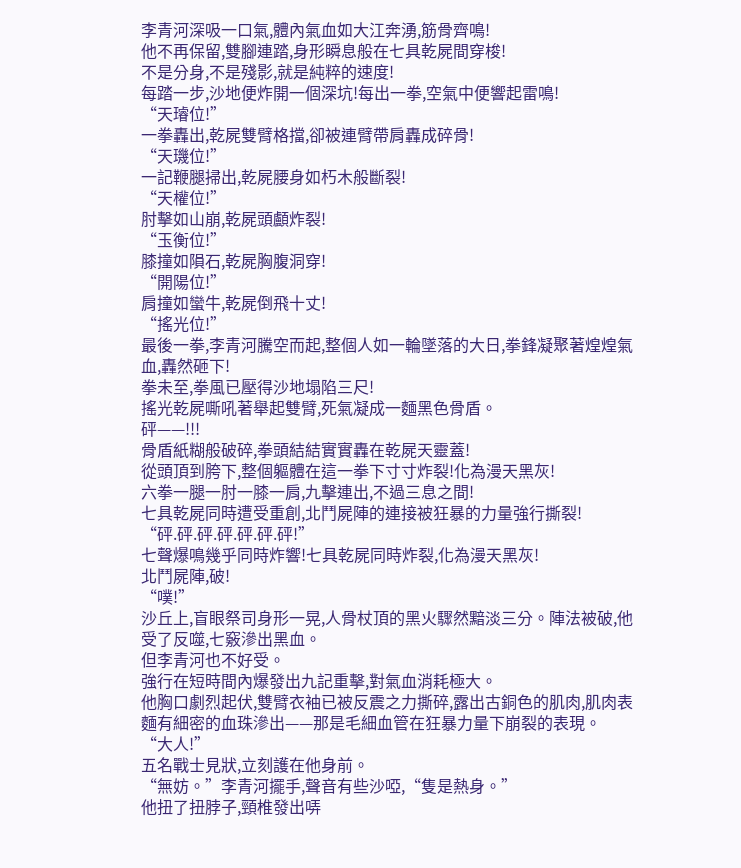李青河深吸一口氣,體內氣血如大江奔湧,筋骨齊鳴!
他不再保留,雙腳連踏,身形瞬息般在七具乾屍間穿梭!
不是分身,不是殘影,就是純粹的速度!
每踏一步,沙地便炸開一個深坑!每出一拳,空氣中便響起雷鳴!
“天璿位!”
一拳轟出,乾屍雙臂格擋,卻被連臂帶肩轟成碎骨!
“天璣位!”
一記鞭腿掃出,乾屍腰身如朽木般斷裂!
“天權位!”
肘擊如山崩,乾屍頭顱炸裂!
“玉衡位!”
膝撞如隕石,乾屍胸腹洞穿!
“開陽位!”
肩撞如蠻牛,乾屍倒飛十丈!
“搖光位!”
最後一拳,李青河騰空而起,整個人如一輪墜落的大日,拳鋒凝聚著煌煌氣血,轟然砸下!
拳未至,拳風已壓得沙地塌陷三尺!
搖光乾屍嘶吼著舉起雙臂,死氣凝成一麵黑色骨盾。
砰——!!!
骨盾紙糊般破碎,拳頭結結實實轟在乾屍天靈蓋!
從頭頂到胯下,整個軀體在這一拳下寸寸炸裂!化為漫天黑灰!
六拳一腿一肘一膝一肩,九擊連出,不過三息之間!
七具乾屍同時遭受重創,北鬥屍陣的連接被狂暴的力量強行撕裂!
“砰.砰.砰.砰.砰.砰.砰!”
七聲爆鳴幾乎同時炸響!七具乾屍同時炸裂,化為漫天黑灰!
北鬥屍陣,破!
“噗!”
沙丘上,盲眼祭司身形一晃,人骨杖頂的黑火驟然黯淡三分。陣法被破,他受了反噬,七竅滲出黑血。
但李青河也不好受。
強行在短時間內爆發出九記重擊,對氣血消耗極大。
他胸口劇烈起伏,雙臂衣袖已被反震之力撕碎,露出古銅色的肌肉,肌肉表麵有細密的血珠滲出——那是毛細血管在狂暴力量下崩裂的表現。
“大人!”
五名戰士見狀,立刻護在他身前。
“無妨。”李青河擺手,聲音有些沙啞,“隻是熱身。”
他扭了扭脖子,頸椎發出哢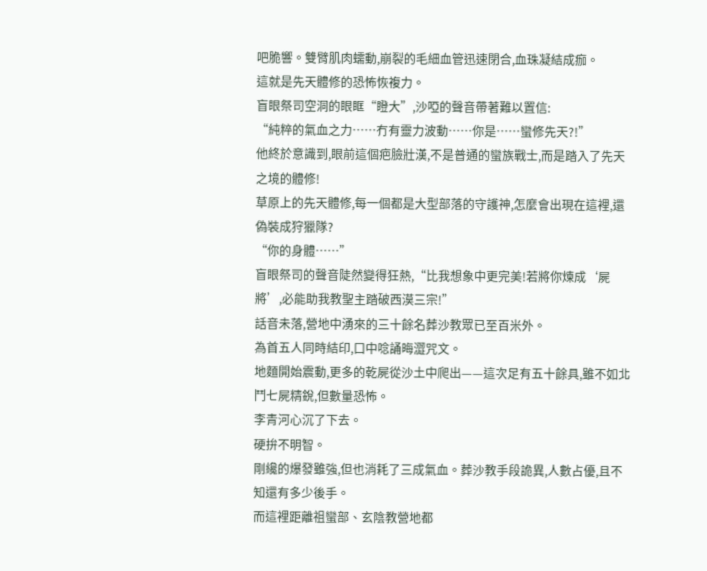吧脆響。雙臂肌肉蠕動,崩裂的毛細血管迅速閉合,血珠凝結成痂。
這就是先天體修的恐怖恢複力。
盲眼祭司空洞的眼眶“瞪大”,沙啞的聲音帶著難以置信:
“純粹的氣血之力……冇有靈力波動……你是……蠻修先天?!”
他終於意識到,眼前這個疤臉壯漢,不是普通的蠻族戰士,而是踏入了先天之境的體修!
草原上的先天體修,每一個都是大型部落的守護神,怎麼會出現在這裡,還偽裝成狩獵隊?
“你的身體……”
盲眼祭司的聲音陡然變得狂熱,“比我想象中更完美!若將你煉成‘屍將’,必能助我教聖主踏破西漠三宗!”
話音未落,營地中湧來的三十餘名葬沙教眾已至百米外。
為首五人同時結印,口中唸誦晦澀咒文。
地麵開始震動,更多的乾屍從沙土中爬出——這次足有五十餘具,雖不如北鬥七屍精銳,但數量恐怖。
李青河心沉了下去。
硬拚不明智。
剛纔的爆發雖強,但也消耗了三成氣血。葬沙教手段詭異,人數占優,且不知還有多少後手。
而這裡距離祖蠻部、玄陰教營地都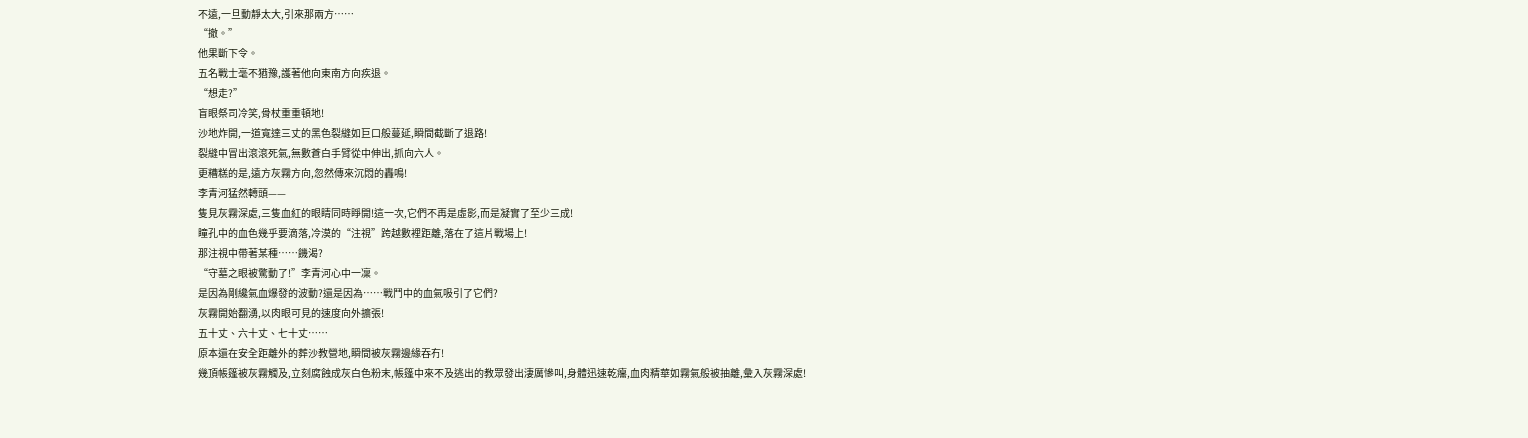不遠,一旦動靜太大,引來那兩方……
“撤。”
他果斷下令。
五名戰士毫不猶豫,護著他向東南方向疾退。
“想走?”
盲眼祭司冷笑,骨杖重重頓地!
沙地炸開,一道寬達三丈的黑色裂縫如巨口般蔓延,瞬間截斷了退路!
裂縫中冒出滾滾死氣,無數蒼白手臂從中伸出,抓向六人。
更糟糕的是,遠方灰霧方向,忽然傳來沉悶的轟鳴!
李青河猛然轉頭——
隻見灰霧深處,三隻血紅的眼睛同時睜開!這一次,它們不再是虛影,而是凝實了至少三成!
瞳孔中的血色幾乎要滴落,冷漠的“注視”跨越數裡距離,落在了這片戰場上!
那注視中帶著某種……饑渴?
“守墓之眼被驚動了!”李青河心中一凜。
是因為剛纔氣血爆發的波動?還是因為……戰鬥中的血氣吸引了它們?
灰霧開始翻湧,以肉眼可見的速度向外擴張!
五十丈、六十丈、七十丈……
原本還在安全距離外的葬沙教營地,瞬間被灰霧邊緣吞冇!
幾頂帳篷被灰霧觸及,立刻腐蝕成灰白色粉末,帳篷中來不及逃出的教眾發出淒厲慘叫,身體迅速乾癟,血肉精華如霧氣般被抽離,彙入灰霧深處!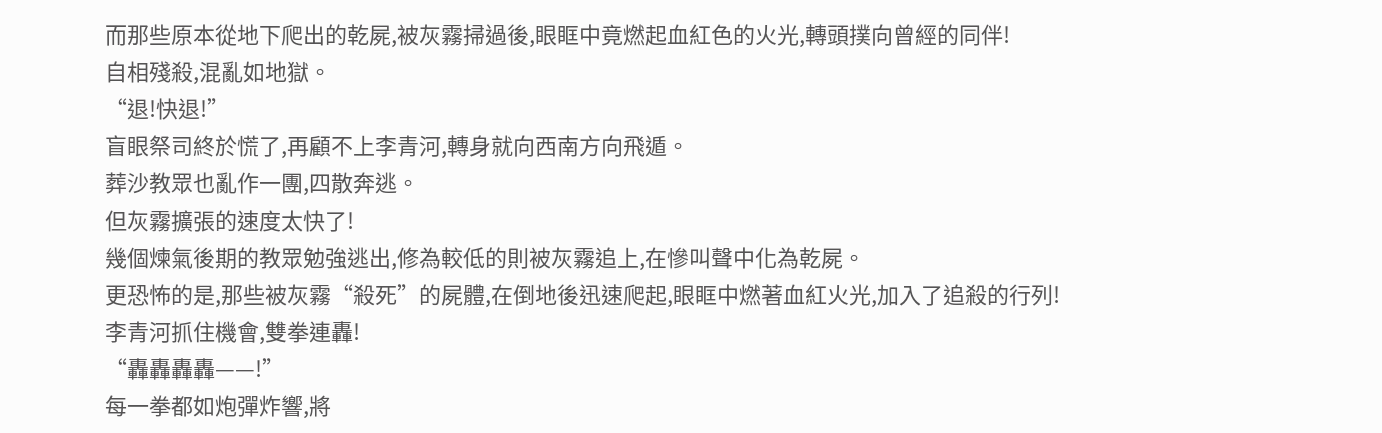而那些原本從地下爬出的乾屍,被灰霧掃過後,眼眶中竟燃起血紅色的火光,轉頭撲向曾經的同伴!
自相殘殺,混亂如地獄。
“退!快退!”
盲眼祭司終於慌了,再顧不上李青河,轉身就向西南方向飛遁。
葬沙教眾也亂作一團,四散奔逃。
但灰霧擴張的速度太快了!
幾個煉氣後期的教眾勉強逃出,修為較低的則被灰霧追上,在慘叫聲中化為乾屍。
更恐怖的是,那些被灰霧“殺死”的屍體,在倒地後迅速爬起,眼眶中燃著血紅火光,加入了追殺的行列!
李青河抓住機會,雙拳連轟!
“轟轟轟轟——!”
每一拳都如炮彈炸響,將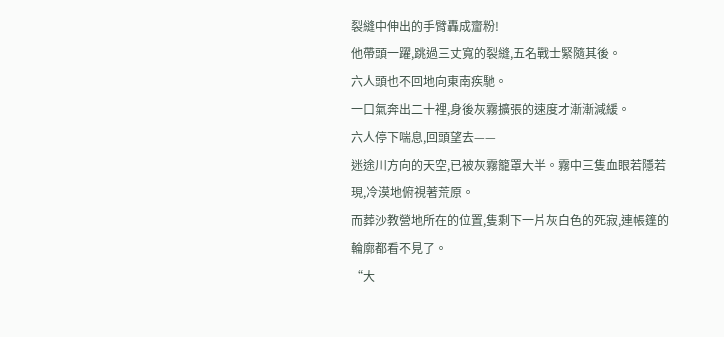裂縫中伸出的手臂轟成齏粉!
他帶頭一躍,跳過三丈寬的裂縫,五名戰士緊隨其後。
六人頭也不回地向東南疾馳。
一口氣奔出二十裡,身後灰霧擴張的速度才漸漸減緩。
六人停下喘息,回頭望去——
迷途川方向的天空,已被灰霧籠罩大半。霧中三隻血眼若隱若現,冷漠地俯視著荒原。
而葬沙教營地所在的位置,隻剩下一片灰白色的死寂,連帳篷的輪廓都看不見了。
“大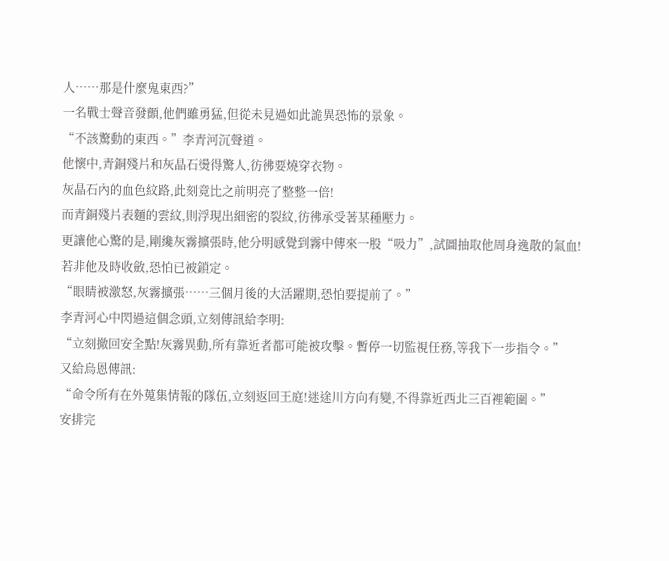人……那是什麼鬼東西?”
一名戰士聲音發顫,他們雖勇猛,但從未見過如此詭異恐怖的景象。
“不該驚動的東西。”李青河沉聲道。
他懷中,青銅殘片和灰晶石燙得驚人,彷彿要燒穿衣物。
灰晶石內的血色紋路,此刻竟比之前明亮了整整一倍!
而青銅殘片表麵的雲紋,則浮現出細密的裂紋,彷彿承受著某種壓力。
更讓他心驚的是,剛纔灰霧擴張時,他分明感覺到霧中傳來一股“吸力”,試圖抽取他周身逸散的氣血!
若非他及時收斂,恐怕已被鎖定。
“眼睛被激怒,灰霧擴張……三個月後的大活躍期,恐怕要提前了。”
李青河心中閃過這個念頭,立刻傳訊給李明:
“立刻撤回安全點!灰霧異動,所有靠近者都可能被攻擊。暫停一切監視任務,等我下一步指令。”
又給烏恩傳訊:
“命令所有在外蒐集情報的隊伍,立刻返回王庭!迷途川方向有變,不得靠近西北三百裡範圍。”
安排完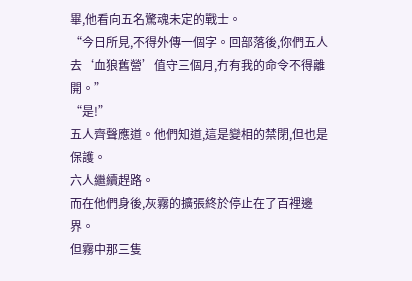畢,他看向五名驚魂未定的戰士。
“今日所見,不得外傳一個字。回部落後,你們五人去‘血狼舊營’值守三個月,冇有我的命令不得離開。”
“是!”
五人齊聲應道。他們知道,這是變相的禁閉,但也是保護。
六人繼續趕路。
而在他們身後,灰霧的擴張終於停止在了百裡邊界。
但霧中那三隻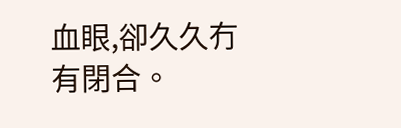血眼,卻久久冇有閉合。